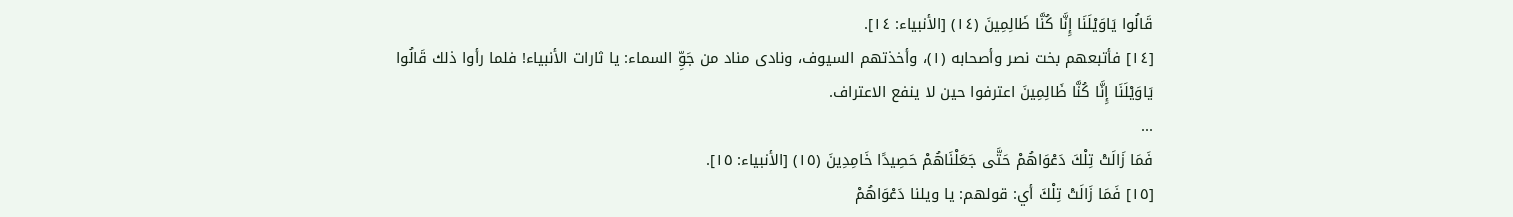قَالُوا يَاوَيْلَنَا إِنَّا كُنَّا ظَالِمِينَ (١٤) [الأنبياء: ١٤].
[١٤] فأتبعهم بخت نصر وأصحابه (١)، وأخذتهم السيوف، ونادى مناد من جَوِّ السماء: يا ثارات الأنبياء! فلما رأوا ذلك قَالُوا يَاوَيْلَنَا إِنَّا كُنَّا ظَالِمِينَ اعترفوا حين لا ينفع الاعتراف.
...
فَمَا زَالَتْ تِلْكَ دَعْوَاهُمْ حَتَّى جَعَلْنَاهُمْ حَصِيدًا خَامِدِينَ (١٥) [الأنبياء: ١٥].
[١٥] فَمَا زَالَتْ تِلْكَ أي: قولهم: يا ويلنا دَعْوَاهُمْ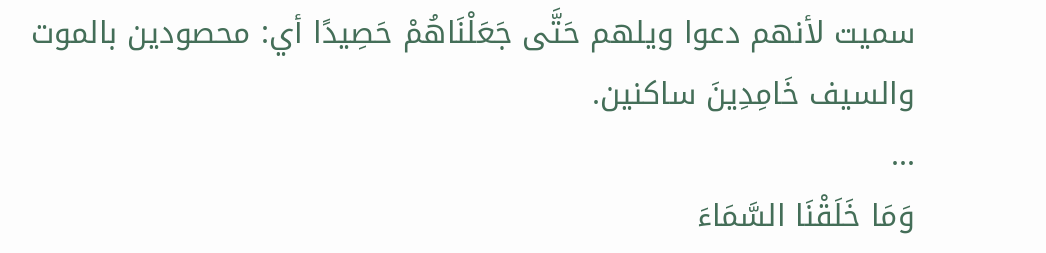سميت لأنهم دعوا ويلهم حَتَّى جَعَلْنَاهُمْ حَصِيدًا أي: محصودين بالموت والسيف خَامِدِينَ ساكنين.
...
وَمَا خَلَقْنَا السَّمَاءَ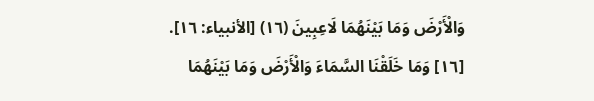وَالْأَرْضَ وَمَا بَيْنَهُمَا لَاعِبِينَ (١٦) [الأنبياء: ١٦].
[١٦] وَمَا خَلَقْنَا السَّمَاءَ وَالْأَرْضَ وَمَا بَيْنَهُمَا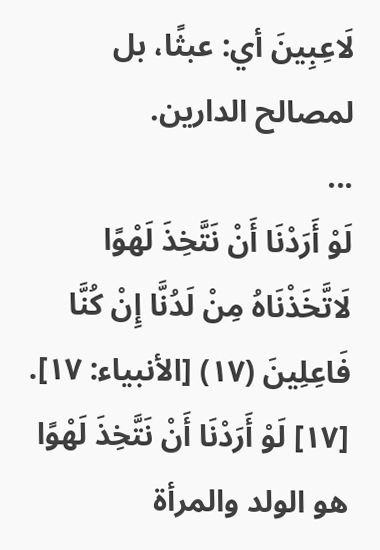لَاعِبِينَ أي: عبثًا، بل لمصالح الدارين.
...
لَوْ أَرَدْنَا أَنْ نَتَّخِذَ لَهْوًا لَاتَّخَذْنَاهُ مِنْ لَدُنَّا إِنْ كُنَّا فَاعِلِينَ (١٧) [الأنبياء: ١٧].
[١٧] لَوْ أَرَدْنَا أَنْ نَتَّخِذَ لَهْوًا هو الولد والمرأة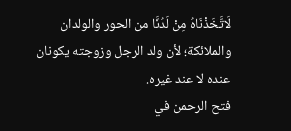لَاتَّخَذْنَاهُ مِنْ لَدُنَّا من الحور والولدان والملائكة؛ لأن ولد الرجل وزوجته يكونان عنده لا عند غيره.
فتح الرحمن في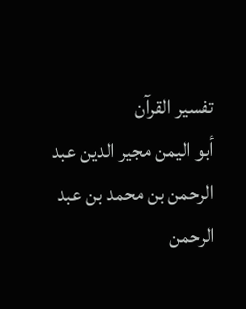تفسير القرآن
أبو اليمن مجير الدين عبد الرحمن بن محمد بن عبد الرحمن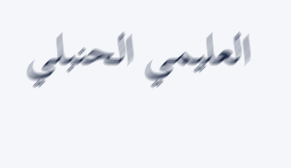العليمي الحنبلي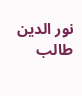نور الدين طالب